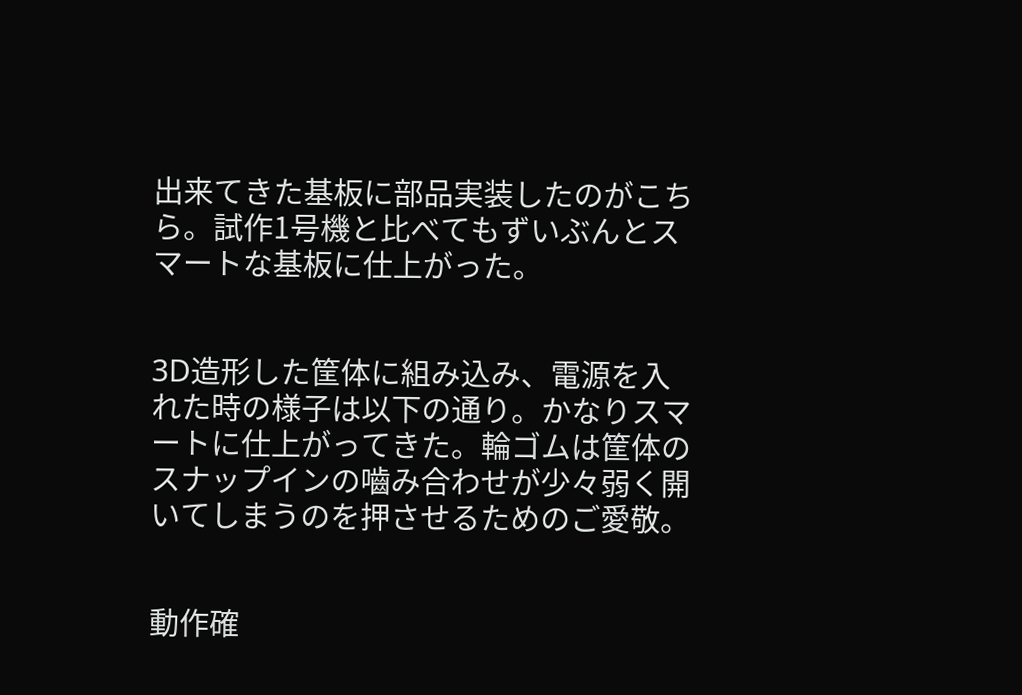出来てきた基板に部品実装したのがこちら。試作1号機と比べてもずいぶんとスマートな基板に仕上がった。


3D造形した筐体に組み込み、電源を入れた時の様子は以下の通り。かなりスマートに仕上がってきた。輪ゴムは筐体のスナップインの嚙み合わせが少々弱く開いてしまうのを押させるためのご愛敬。


動作確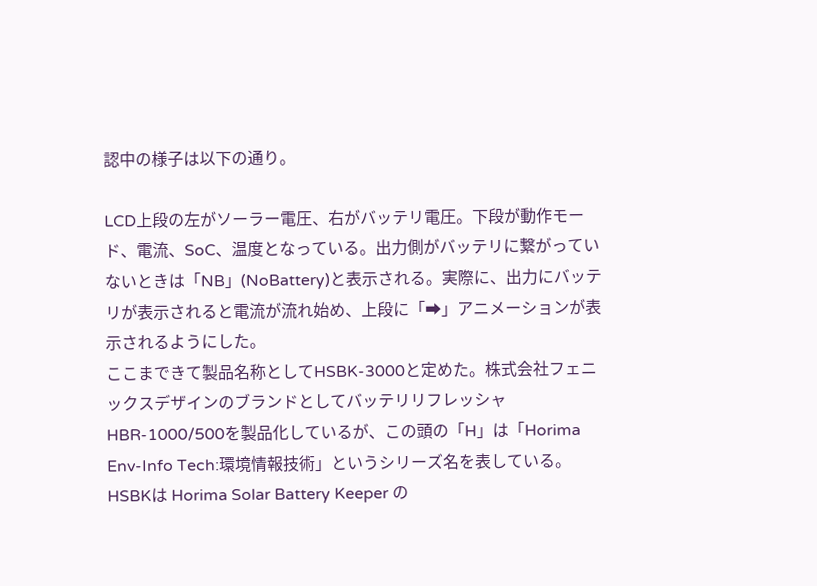認中の様子は以下の通り。

LCD上段の左がソーラー電圧、右がバッテリ電圧。下段が動作モード、電流、SoC、温度となっている。出力側がバッテリに繋がっていないときは「NB」(NoBattery)と表示される。実際に、出力にバッテリが表示されると電流が流れ始め、上段に「➡」アニメーションが表示されるようにした。
ここまできて製品名称としてHSBK-3000と定めた。株式会社フェニックスデザインのブランドとしてバッテリリフレッシャHBR-1000/500を製品化しているが、この頭の「H」は「Horima Env-Info Tech:環境情報技術」というシリーズ名を表している。HSBKは Horima Solar Battery Keeper の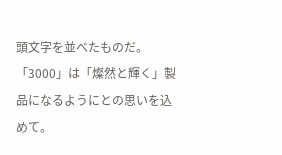頭文字を並べたものだ。「3000」は「燦然と輝く」製品になるようにとの思いを込めて。